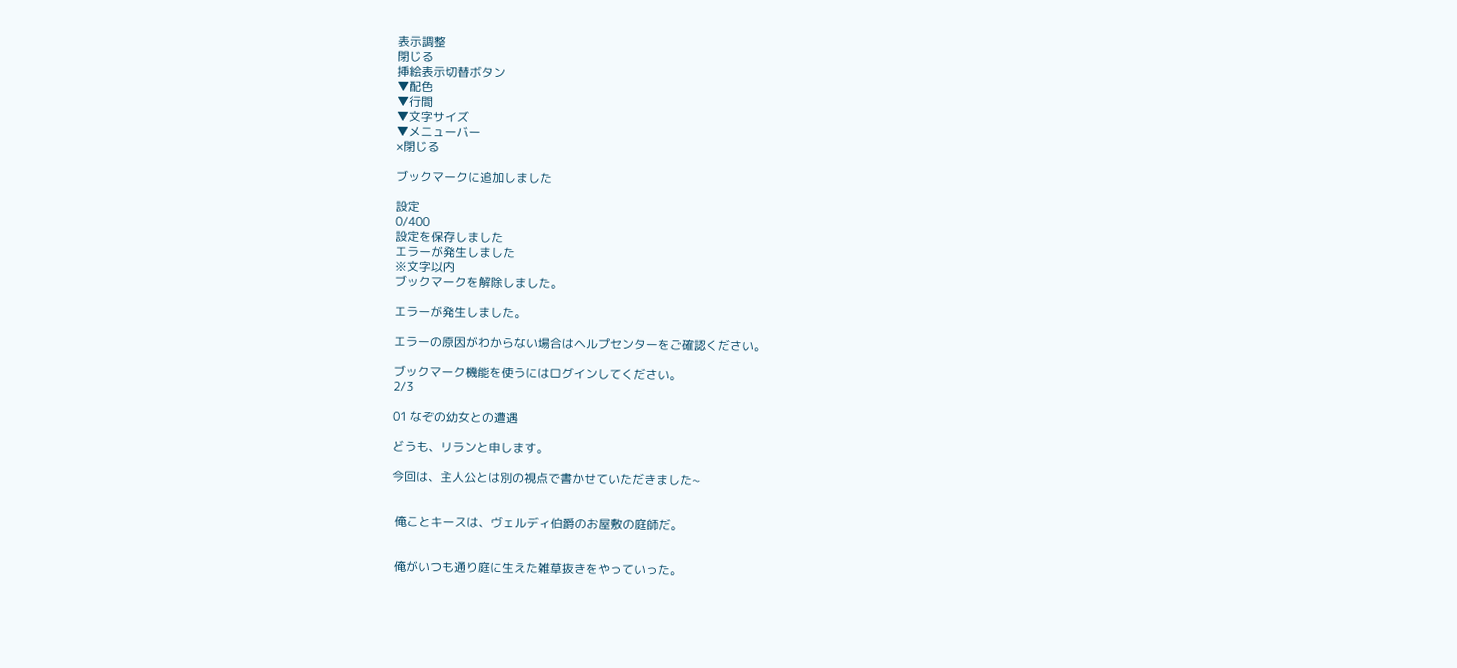表示調整
閉じる
挿絵表示切替ボタン
▼配色
▼行間
▼文字サイズ
▼メニューバー
×閉じる

ブックマークに追加しました

設定
0/400
設定を保存しました
エラーが発生しました
※文字以内
ブックマークを解除しました。

エラーが発生しました。

エラーの原因がわからない場合はヘルプセンターをご確認ください。

ブックマーク機能を使うにはログインしてください。
2/3

01 なぞの幼女との遭遇

どうも、リランと申します。

今回は、主人公とは別の視点で書かせていただきました~


 俺ことキースは、ヴェルディ伯爵のお屋敷の庭師だ。


 俺がいつも通り庭に生えた雑草抜きをやっていった。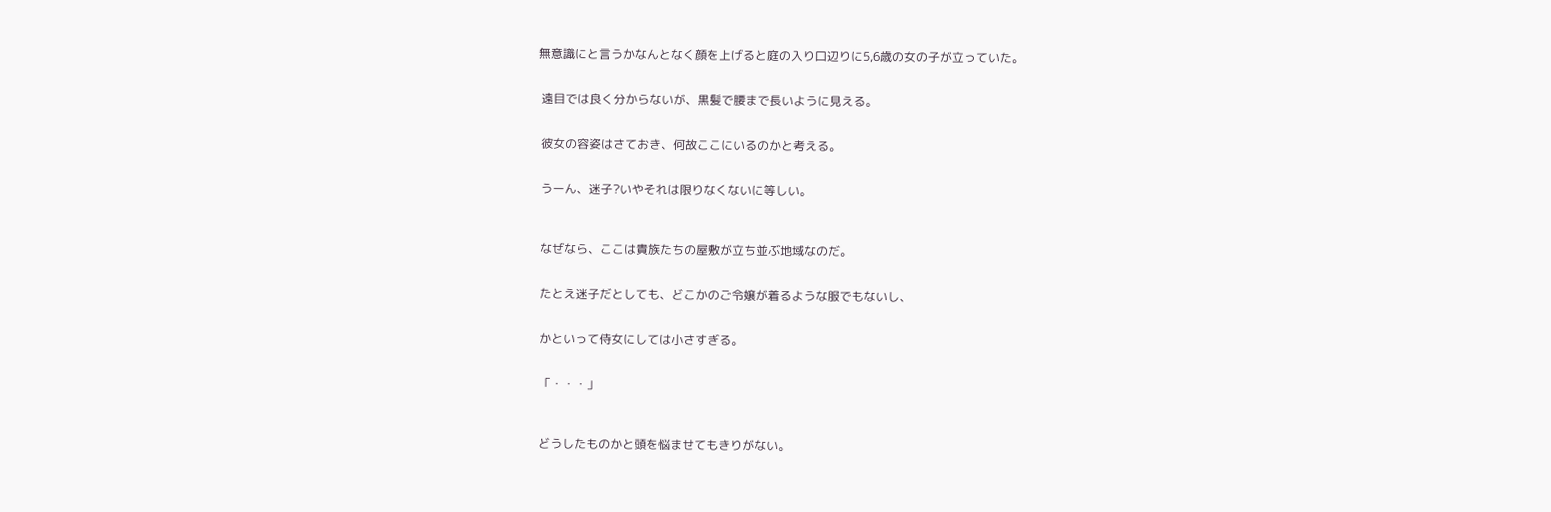無意識にと言うかなんとなく顔を上げると庭の入り口辺りに5,6歳の女の子が立っていた。


 遠目では良く分からないが、黒髪で腰まで長いように見える。


 彼女の容姿はさておき、何故ここにいるのかと考える。


 うーん、迷子?いやそれは限りなくないに等しい。



 なぜなら、ここは貴族たちの屋敷が立ち並ぶ地域なのだ。


 たとえ迷子だとしても、どこかのご令嬢が着るような服でもないし、


 かといって侍女にしては小さすぎる。


 「・・・」



 どうしたものかと頭を悩ませてもきりがない。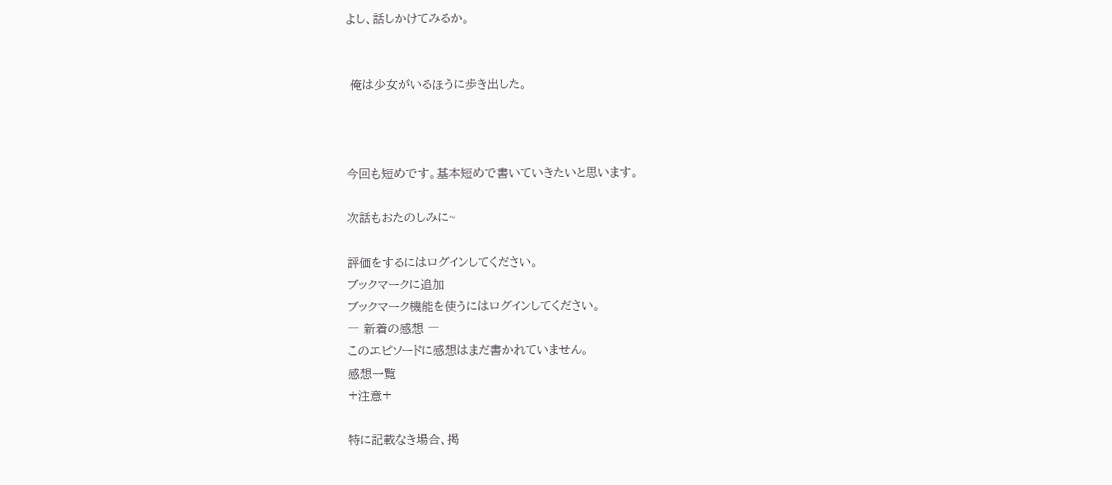よし、話しかけてみるか。


 俺は少女がいるほうに歩き出した。



今回も短めです。基本短めで書いていきたいと思います。

次話もおたのしみに~

評価をするにはログインしてください。
ブックマークに追加
ブックマーク機能を使うにはログインしてください。
― 新着の感想 ―
このエピソードに感想はまだ書かれていません。
感想一覧
+注意+

特に記載なき場合、掲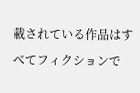載されている作品はすべてフィクションで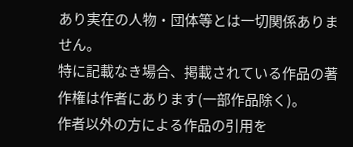あり実在の人物・団体等とは一切関係ありません。
特に記載なき場合、掲載されている作品の著作権は作者にあります(一部作品除く)。
作者以外の方による作品の引用を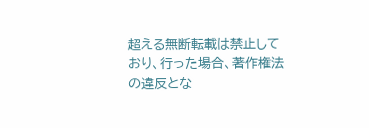超える無断転載は禁止しており、行った場合、著作権法の違反とな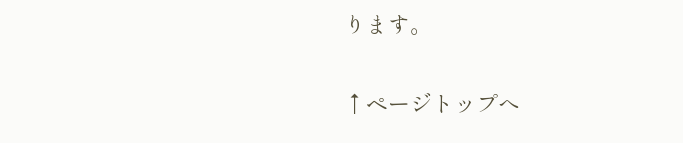ります。

↑ページトップへ